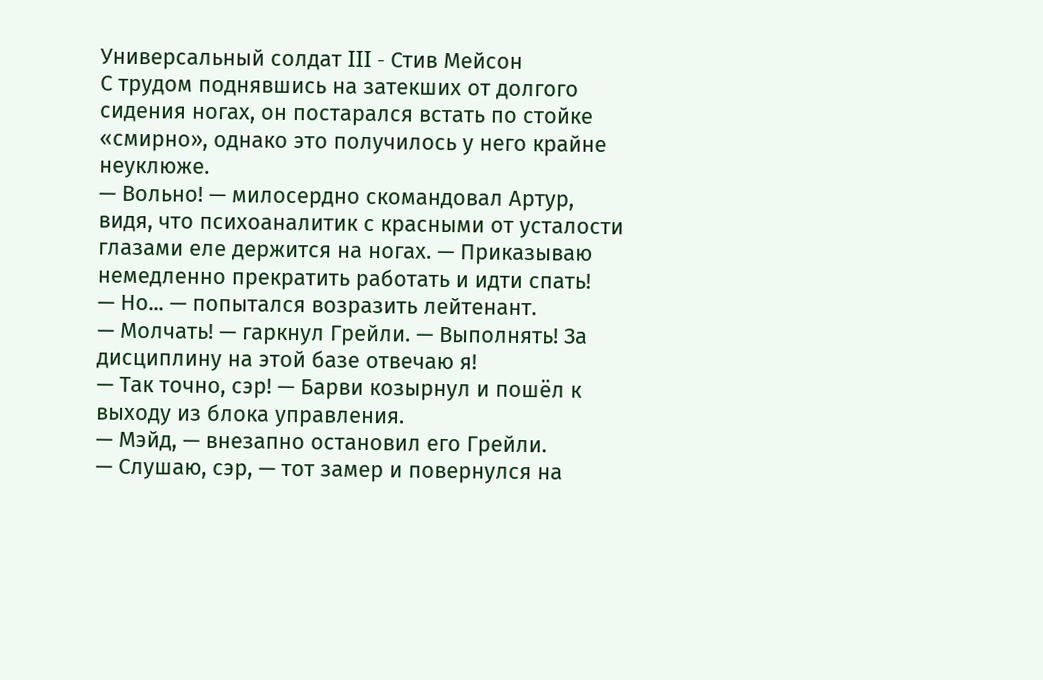Универсальный солдат III - Стив Мейсон
С трудом поднявшись на затекших от долгого сидения ногах, он постарался встать по стойке «смирно», однако это получилось у него крайне неуклюже.
— Вольно! — милосердно скомандовал Артур, видя, что психоаналитик с красными от усталости глазами еле держится на ногах. — Приказываю немедленно прекратить работать и идти спать!
— Но... — попытался возразить лейтенант.
— Молчать! — гаркнул Грейли. — Выполнять! За дисциплину на этой базе отвечаю я!
— Так точно, сэр! — Барви козырнул и пошёл к выходу из блока управления.
— Мэйд, — внезапно остановил его Грейли.
— Слушаю, сэр, — тот замер и повернулся на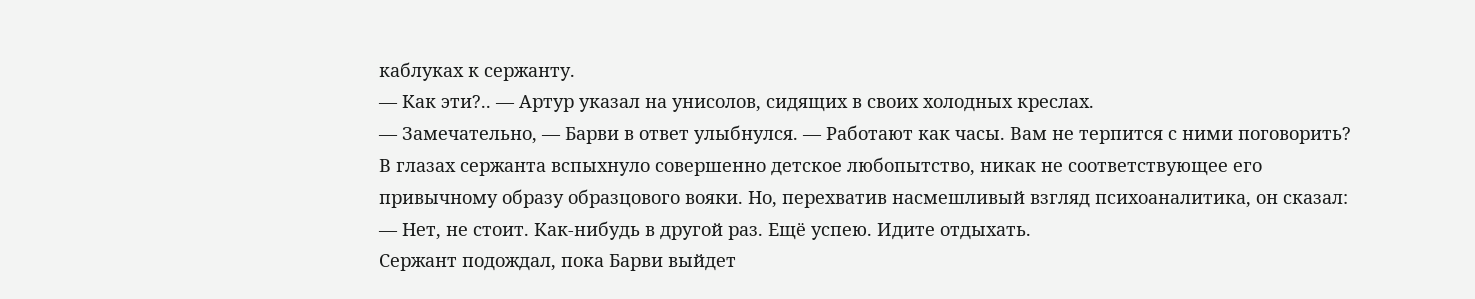каблуках к сержанту.
— Как эти?.. — Артур указал на унисолов, сидящих в своих холодных креслах.
— Замечательно, — Барви в ответ улыбнулся. — Работают как часы. Вам не терпится с ними поговорить?
В глазах сержанта вспыхнуло совершенно детское любопытство, никак не соответствующее его привычному образу образцового вояки. Но, перехватив насмешливый взгляд психоаналитика, он сказал:
— Нет, не стоит. Как-нибудь в другой раз. Ещё успею. Идите отдыхать.
Сержант подождал, пока Барви выйдет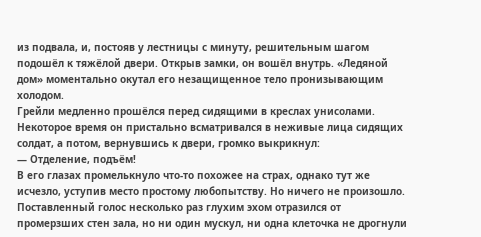из подвала, и, постояв у лестницы с минуту, решительным шагом подошёл к тяжёлой двери. Открыв замки, он вошёл внутрь. «Ледяной дом» моментально окутал его незащищенное тело пронизывающим холодом.
Грейли медленно прошёлся перед сидящими в креслах унисолами. Некоторое время он пристально всматривался в неживые лица сидящих солдат, а потом, вернувшись к двери, громко выкрикнул:
— Отделение, подъём!
В его глазах промелькнуло что-то похожее на страх, однако тут же исчезло, уступив место простому любопытству. Но ничего не произошло. Поставленный голос несколько раз глухим эхом отразился от промерзших стен зала, но ни один мускул, ни одна клеточка не дрогнули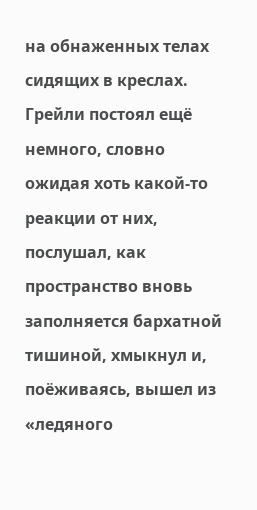на обнаженных телах сидящих в креслах.
Грейли постоял ещё немного, словно ожидая хоть какой-то реакции от них, послушал, как пространство вновь заполняется бархатной тишиной, хмыкнул и, поёживаясь, вышел из «ледяного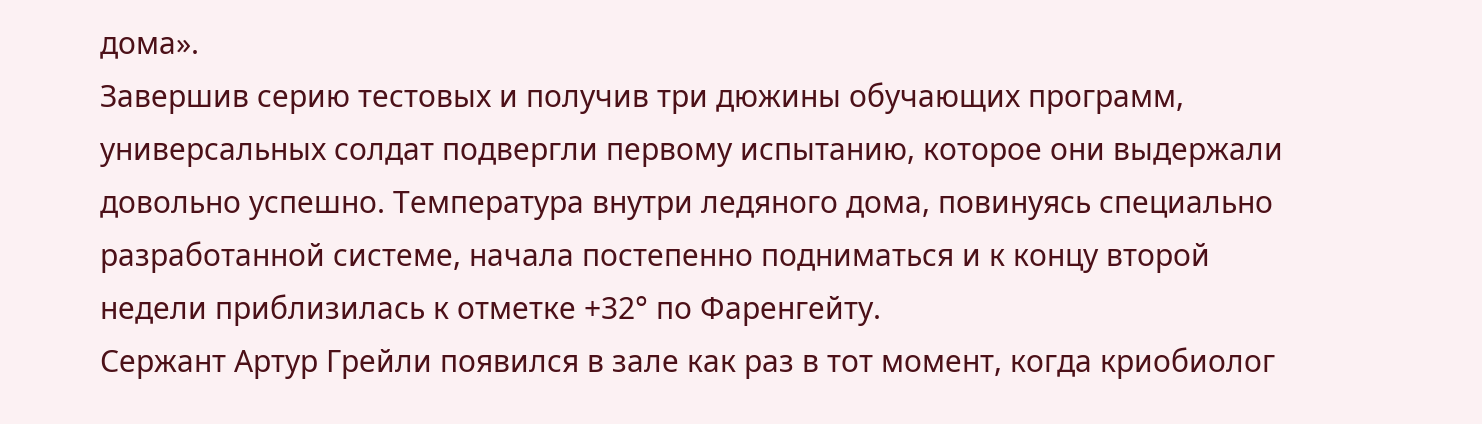дома».
Завершив серию тестовых и получив три дюжины обучающих программ, универсальных солдат подвергли первому испытанию, которое они выдержали довольно успешно. Температура внутри ледяного дома, повинуясь специально разработанной системе, начала постепенно подниматься и к концу второй недели приблизилась к отметке +32° по Фаренгейту.
Сержант Артур Грейли появился в зале как раз в тот момент, когда криобиолог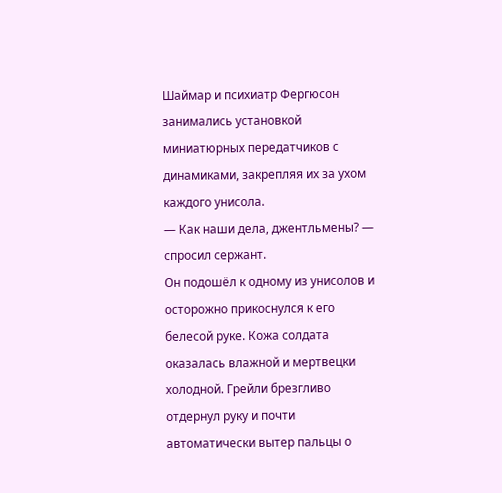Шаймар и психиатр Фергюсон занимались установкой миниатюрных передатчиков с динамиками, закрепляя их за ухом каждого унисола.
— Как наши дела, джентльмены? — спросил сержант.
Он подошёл к одному из унисолов и осторожно прикоснулся к его белесой руке. Кожа солдата оказалась влажной и мертвецки холодной. Грейли брезгливо отдернул руку и почти автоматически вытер пальцы о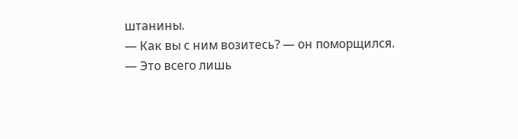штанины.
— Как вы с ним возитесь? — он поморщился.
— Это всего лишь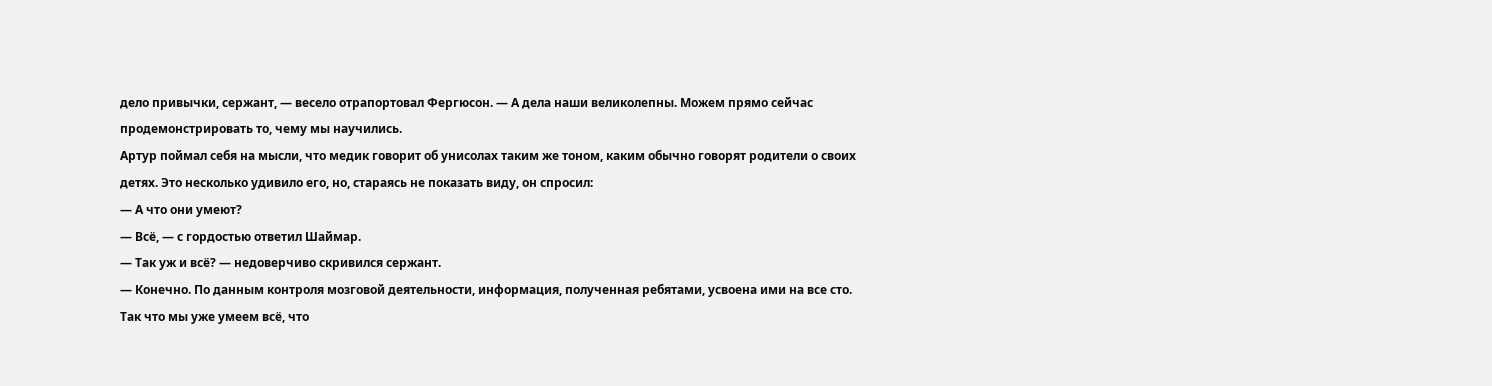дело привычки, сержант, — весело отрапортовал Фергюсон. — А дела наши великолепны. Можем прямо сейчас продемонстрировать то, чему мы научились.
Артур поймал себя на мысли, что медик говорит об унисолах таким же тоном, каким обычно говорят родители о своих детях. Это несколько удивило его, но, стараясь не показать виду, он спросил:
— А что они умеют?
— Всё, — с гордостью ответил Шаймар.
— Так уж и всё? — недоверчиво скривился сержант.
— Конечно. По данным контроля мозговой деятельности, информация, полученная ребятами, усвоена ими на все сто. Так что мы уже умеем всё, что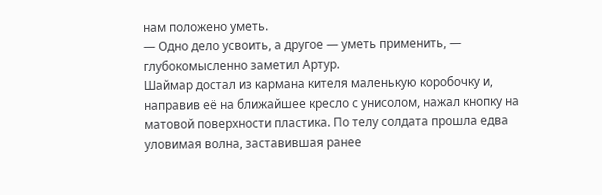нам положено уметь.
— Одно дело усвоить, а другое — уметь применить, — глубокомысленно заметил Артур.
Шаймар достал из кармана кителя маленькую коробочку и, направив её на ближайшее кресло с унисолом, нажал кнопку на матовой поверхности пластика. По телу солдата прошла едва уловимая волна, заставившая ранее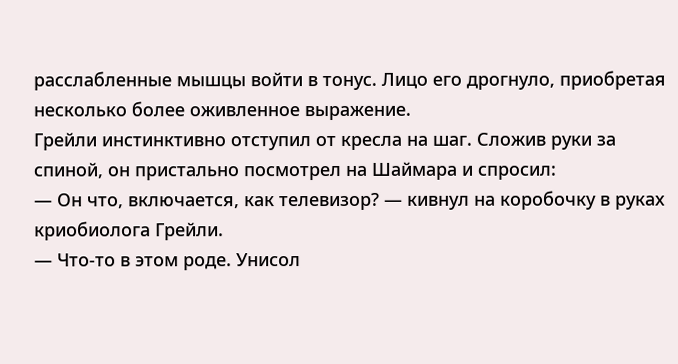расслабленные мышцы войти в тонус. Лицо его дрогнуло, приобретая несколько более оживленное выражение.
Грейли инстинктивно отступил от кресла на шаг. Сложив руки за спиной, он пристально посмотрел на Шаймара и спросил:
— Он что, включается, как телевизор? — кивнул на коробочку в руках криобиолога Грейли.
— Что-то в этом роде. Унисол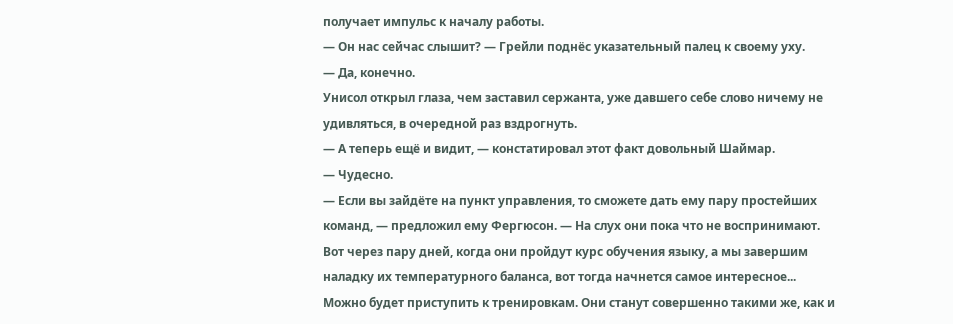получает импульс к началу работы.
— Он нас сейчас слышит? — Грейли поднёс указательный палец к своему уху.
— Да, конечно.
Унисол открыл глаза, чем заставил сержанта, уже давшего себе слово ничему не удивляться, в очередной раз вздрогнуть.
— А теперь ещё и видит, — констатировал этот факт довольный Шаймар.
— Чудесно.
— Если вы зайдёте на пункт управления, то сможете дать ему пару простейших команд, — предложил ему Фергюсон. — На слух они пока что не воспринимают. Вот через пару дней, когда они пройдут курс обучения языку, а мы завершим наладку их температурного баланса, вот тогда начнется самое интересное... Можно будет приступить к тренировкам. Они станут совершенно такими же, как и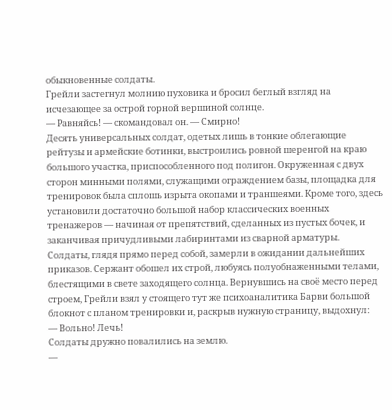обыкновенные солдаты.
Грейли застегнул молнию пуховика и бросил беглый взгляд на исчезающее за острой горной вершиной солнце.
— Равняйсь! — скомандовал он. — Смирно!
Десять универсальных солдат, одетых лишь в тонкие облегающие рейтузы и армейские ботинки, выстроились ровной шеренгой на краю большого участка, приспособленного под полигон. Окруженная с двух сторон минными полями, служащими ограждением базы, площадка для тренировок была сплошь изрыта окопами и траншеями. Кроме того, здесь установили достаточно большой набор классических военных тренажеров — начиная от препятствий, сделанных из пустых бочек, и заканчивая причудливыми лабиринтами из сварной арматуры.
Солдаты, глядя прямо перед собой, замерли в ожидании дальнейших приказов. Сержант обошел их строй, любуясь полуобнаженными телами, блестящими в свете заходящего солнца. Вернувшись на своё место перед строем, Грейли взял у стоящего тут же психоаналитика Барви большой блокнот с планом тренировки и, раскрыв нужную страницу, выдохнул:
— Вольно! Лечь!
Солдаты дружно повалились на землю.
—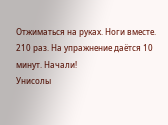Отжиматься на руках. Ноги вместе. 210 раз. На упражнение даётся 10 минут. Начали!
Унисолы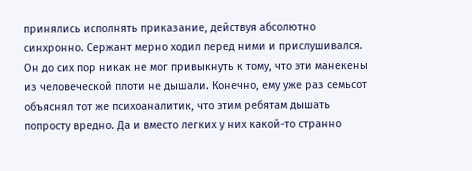принялись исполнять приказание, действуя абсолютно синхронно. Сержант мерно ходил перед ними и прислушивался.
Он до сих пор никак не мог привыкнуть к тому, что эти манекены из человеческой плоти не дышали. Конечно, ему уже раз семьсот объяснял тот же психоаналитик, что этим ребятам дышать попросту вредно. Да и вместо легких у них какой-то странно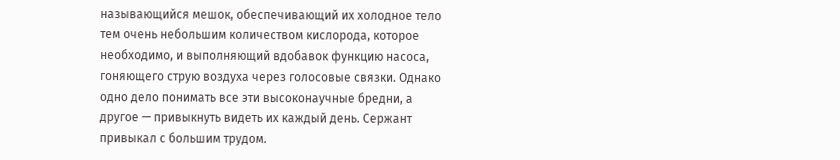называющийся мешок, обеспечивающий их холодное тело тем очень небольшим количеством кислорода, которое необходимо, и выполняющий вдобавок функцию насоса, гоняющего струю воздуха через голосовые связки. Однако одно дело понимать все эти высоконаучные бредни, а другое — привыкнуть видеть их каждый день. Сержант привыкал с большим трудом.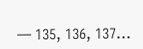— 135, 136, 137...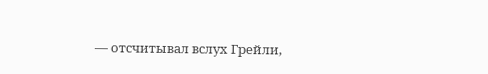— отсчитывал вслух Грейли,